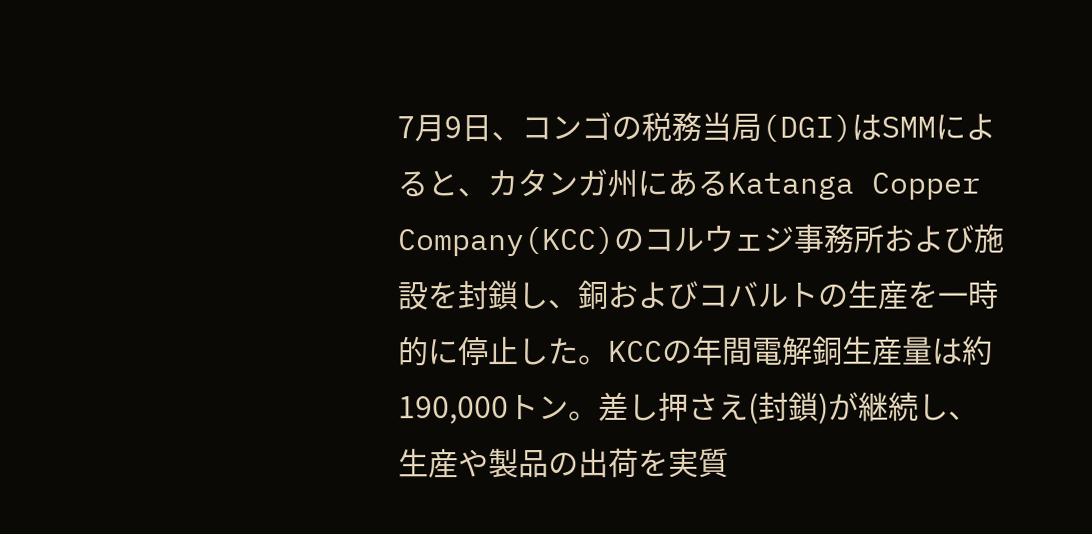7月9日、コンゴの税務当局(DGI)はSMMによると、カタンガ州にあるKatanga Copper Company(KCC)のコルウェジ事務所および施設を封鎖し、銅およびコバルトの生産を一時的に停止した。KCCの年間電解銅生産量は約190,000トン。差し押さえ(封鎖)が継続し、生産や製品の出荷を実質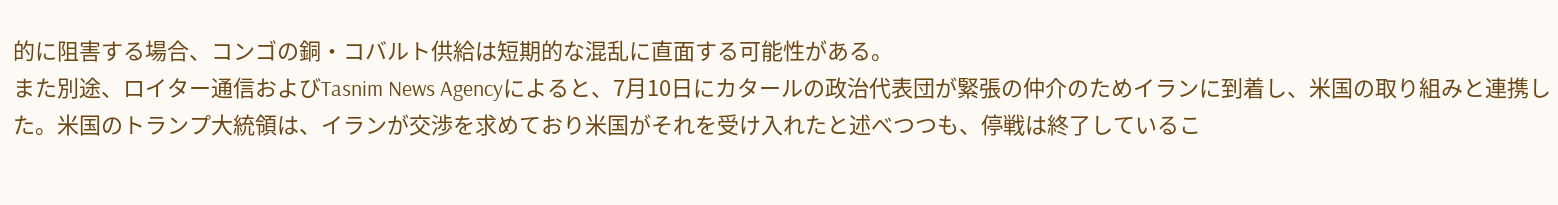的に阻害する場合、コンゴの銅・コバルト供給は短期的な混乱に直面する可能性がある。
また別途、ロイター通信およびTasnim News Agencyによると、7月10日にカタールの政治代表団が緊張の仲介のためイランに到着し、米国の取り組みと連携した。米国のトランプ大統領は、イランが交渉を求めており米国がそれを受け入れたと述べつつも、停戦は終了しているこ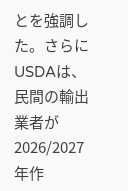とを強調した。さらにUSDAは、民間の輸出業者が2026/2027年作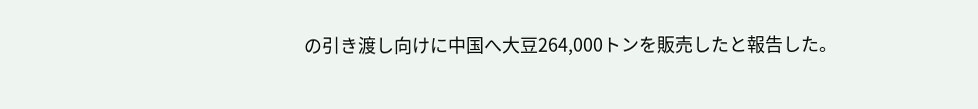の引き渡し向けに中国へ大豆264,000トンを販売したと報告した。